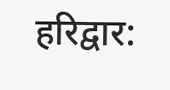हरिद्वार: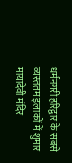धर्मनगरी हरिद्वार के सबसे व्यस्ततम इलाकों में शुमार मायादेवी मंदिर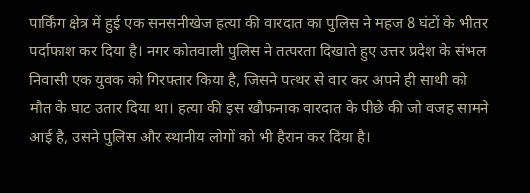पार्किंग क्षेत्र में हुई एक सनसनीखेज हत्या की वारदात का पुलिस ने महज 8 घंटों के भीतर पर्दाफाश कर दिया है। नगर कोतवाली पुलिस ने तत्परता दिखाते हुए उत्तर प्रदेश के संभल निवासी एक युवक को गिरफ्तार किया है, जिसने पत्थर से वार कर अपने ही साथी को मौत के घाट उतार दिया था। हत्या की इस खौफनाक वारदात के पीछे की जो वजह सामने आई है, उसने पुलिस और स्थानीय लोगों को भी हैरान कर दिया है।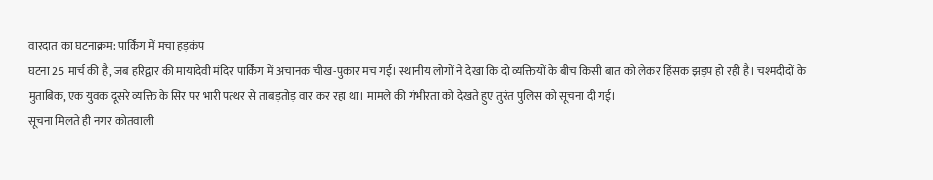वारदात का घटनाक्रम: पार्किंग में मचा हड़कंप
घटना 25 मार्च की है, जब हरिद्वार की मायादेवी मंदिर पार्किंग में अचानक चीख-पुकार मच गई। स्थानीय लोगों ने देखा कि दो व्यक्तियों के बीच किसी बात को लेकर हिंसक झड़प हो रही है। चश्मदीदों के मुताबिक, एक युवक दूसरे व्यक्ति के सिर पर भारी पत्थर से ताबड़तोड़ वार कर रहा था। मामले की गंभीरता को देखते हुए तुरंत पुलिस को सूचना दी गई।
सूचना मिलते ही नगर कोतवाली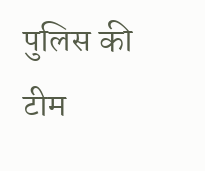पुलिस की टीम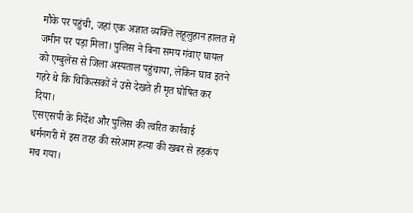मौके पर पहुंची, जहां एक अज्ञात व्यक्ति लहूलुहान हालत में जमीन पर पड़ा मिला। पुलिस ने बिना समय गंवाए घायल को एम्बुलेंस से जिला अस्पताल पहुंचाया, लेकिन घाव इतने गहरे थे कि चिकित्सकों ने उसे देखते ही मृत घोषित कर दिया।
एसएसपी के निर्देश और पुलिस की त्वरित कार्रवाई
धर्मनगरी में इस तरह की सरेआम हत्या की खबर से हड़कंप मच गया।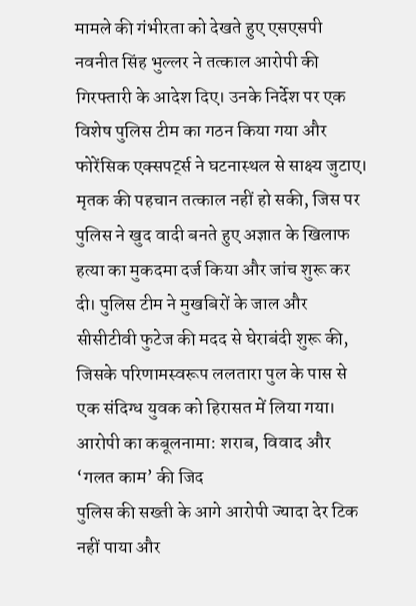मामले की गंभीरता को देखते हुए एसएसपी नवनीत सिंह भुल्लर ने तत्काल आरोपी की गिरफ्तारी के आदेश दिए। उनके निर्देश पर एक विशेष पुलिस टीम का गठन किया गया और फोरेंसिक एक्सपर्ट्स ने घटनास्थल से साक्ष्य जुटाए।
मृतक की पहचान तत्काल नहीं हो सकी, जिस पर पुलिस ने खुद वादी बनते हुए अज्ञात के खिलाफ हत्या का मुकदमा दर्ज किया और जांच शुरू कर दी। पुलिस टीम ने मुखबिरों के जाल और सीसीटीवी फुटेज की मदद से घेराबंदी शुरू की, जिसके परिणामस्वरूप ललतारा पुल के पास से एक संदिग्ध युवक को हिरासत में लिया गया।
आरोपी का कबूलनामा: शराब, विवाद और ‘गलत काम’ की जिद
पुलिस की सख्ती के आगे आरोपी ज्यादा देर टिक नहीं पाया और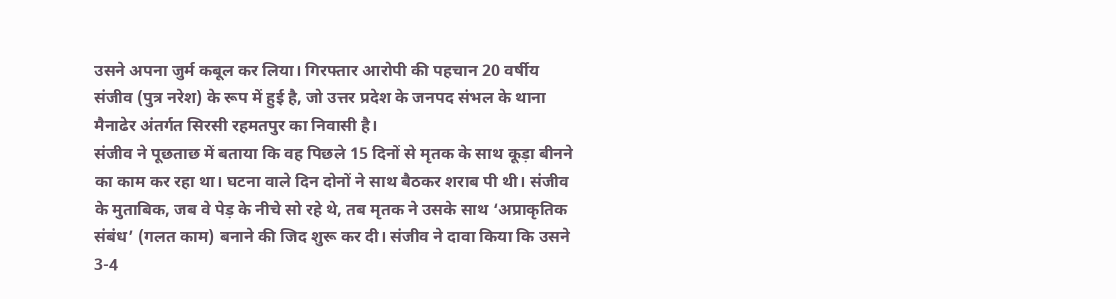उसने अपना जुर्म कबूल कर लिया। गिरफ्तार आरोपी की पहचान 20 वर्षीय संजीव (पुत्र नरेश) के रूप में हुई है, जो उत्तर प्रदेश के जनपद संभल के थाना मैनाढेर अंतर्गत सिरसी रहमतपुर का निवासी है।
संजीव ने पूछताछ में बताया कि वह पिछले 15 दिनों से मृतक के साथ कूड़ा बीनने का काम कर रहा था। घटना वाले दिन दोनों ने साथ बैठकर शराब पी थी। संजीव के मुताबिक, जब वे पेड़ के नीचे सो रहे थे, तब मृतक ने उसके साथ ‘अप्राकृतिक संबंध’ (गलत काम) बनाने की जिद शुरू कर दी। संजीव ने दावा किया कि उसने 3-4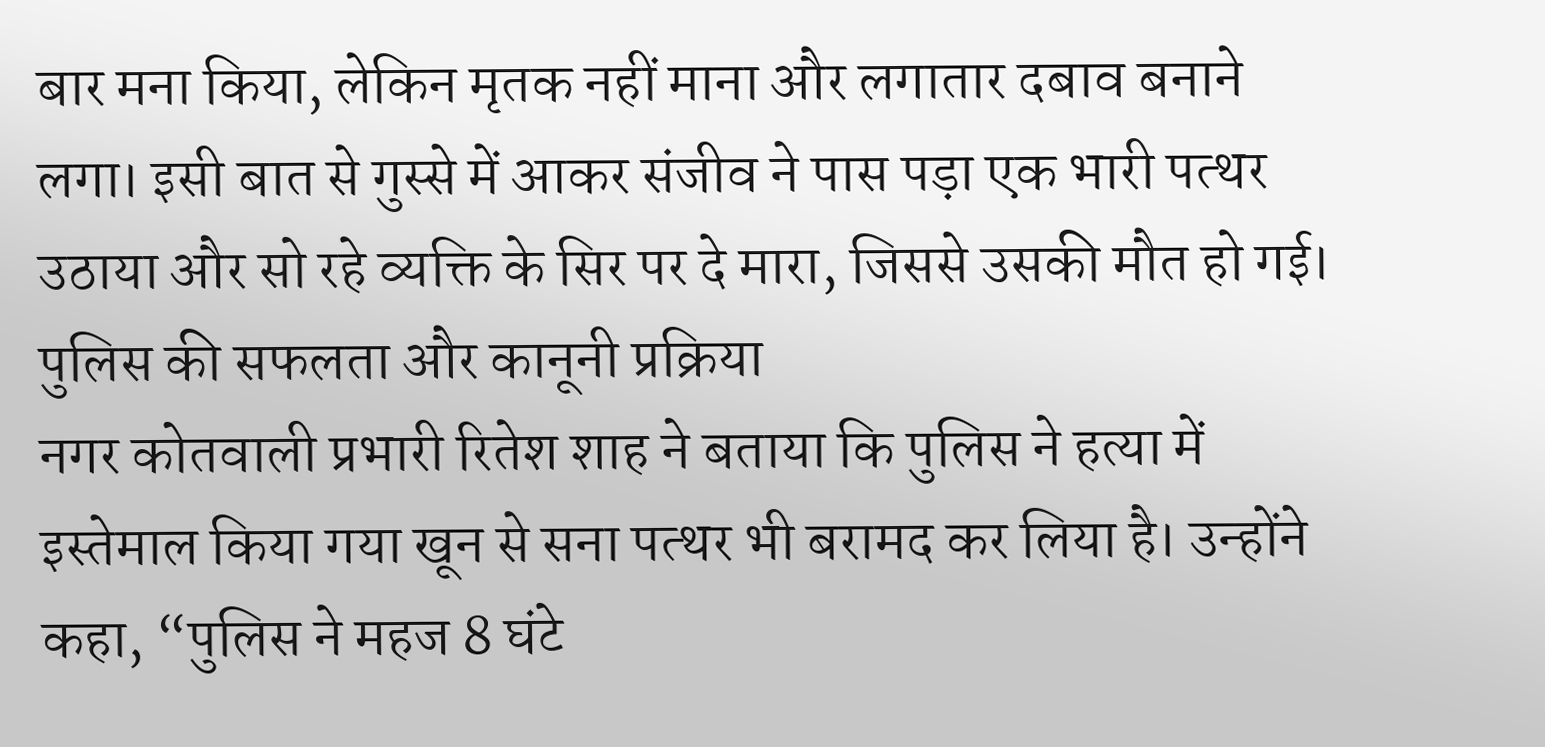बार मना किया, लेकिन मृतक नहीं माना और लगातार दबाव बनाने लगा। इसी बात से गुस्से में आकर संजीव ने पास पड़ा एक भारी पत्थर उठाया और सो रहे व्यक्ति के सिर पर दे मारा, जिससे उसकी मौत हो गई।
पुलिस की सफलता और कानूनी प्रक्रिया
नगर कोतवाली प्रभारी रितेश शाह ने बताया कि पुलिस ने हत्या में इस्तेमाल किया गया खून से सना पत्थर भी बरामद कर लिया है। उन्होंने कहा, “पुलिस ने महज 8 घंटे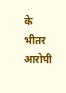के भीतर आरोपी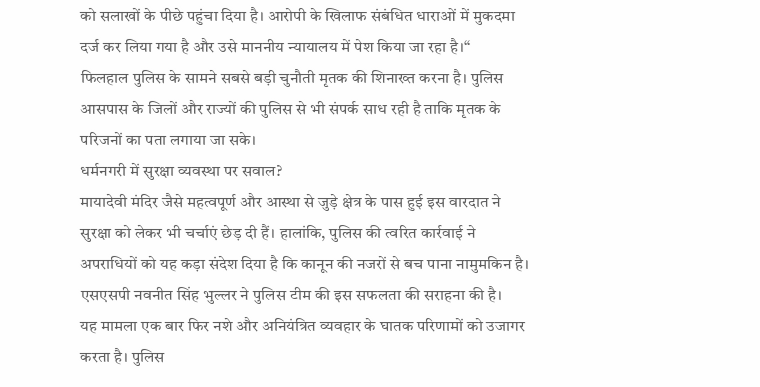को सलाखों के पीछे पहुंचा दिया है। आरोपी के खिलाफ संबंधित धाराओं में मुकदमा दर्ज कर लिया गया है और उसे माननीय न्यायालय में पेश किया जा रहा है।“
फिलहाल पुलिस के सामने सबसे बड़ी चुनौती मृतक की शिनाख्त करना है। पुलिस आसपास के जिलों और राज्यों की पुलिस से भी संपर्क साध रही है ताकि मृतक के परिजनों का पता लगाया जा सके।
धर्मनगरी में सुरक्षा व्यवस्था पर सवाल?
मायादेवी मंदिर जैसे महत्वपूर्ण और आस्था से जुड़े क्षेत्र के पास हुई इस वारदात ने सुरक्षा को लेकर भी चर्चाएं छेड़ दी हैं। हालांकि, पुलिस की त्वरित कार्रवाई ने अपराधियों को यह कड़ा संदेश दिया है कि कानून की नजरों से बच पाना नामुमकिन है। एसएसपी नवनीत सिंह भुल्लर ने पुलिस टीम की इस सफलता की सराहना की है।
यह मामला एक बार फिर नशे और अनियंत्रित व्यवहार के घातक परिणामों को उजागर करता है। पुलिस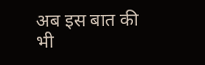अब इस बात की भी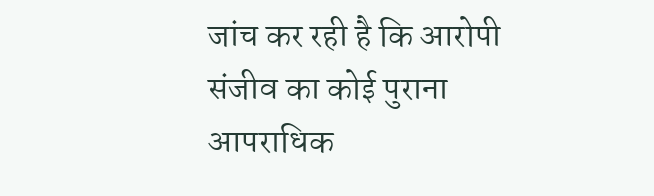जांच कर रही है कि आरोपी संजीव का कोई पुराना आपराधिक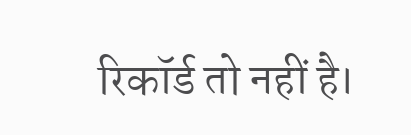रिकॉर्ड तो नहीं है।